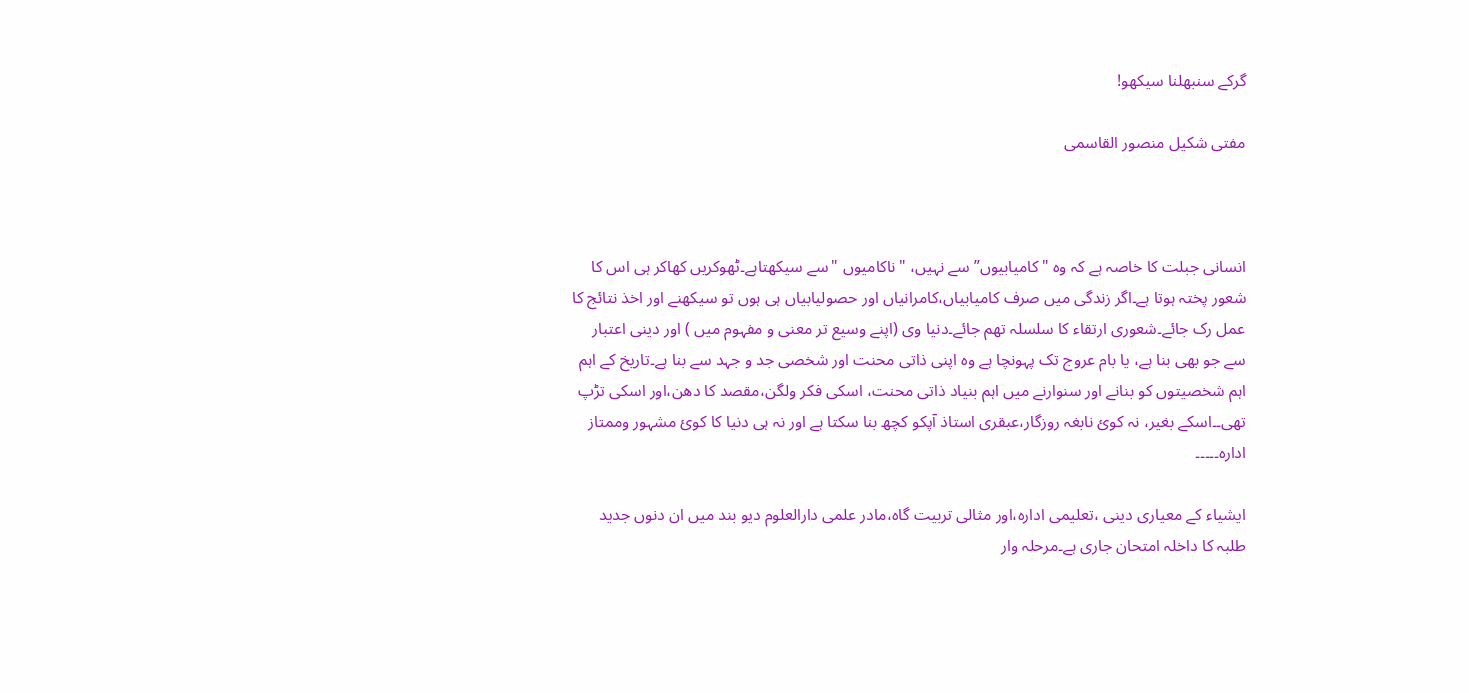گرکے سنبھلنا سیکھو!

مفتی شکیل منصور القاسمی



انسانی جبلت کا خاصہ ہے کہ وہ "کامیابیوں”سے نہیں، "ناکامیوں "سے سیکھتاہے۔ٹھوکریں کھاکر ہی اس کا شعور پختہ ہوتا ہے۔اگر زندگی میں صرف کامیابیاں،کامرانیاں اور حصولیابیاں ہی ہوں تو سیکھنے اور اخذ نتائج کا عمل رک جائے۔شعوری ارتقاء کا سلسلہ تھم جائے۔دنیا وی (اپنے وسیع تر معنی و مفہوم میں ) اور دینی اعتبار سے جو بھی بنا ہے، یا بام عروج تک پہونچا ہے وہ اپنی ذاتی محنت اور شخصی جد و جہد سے بنا ہے۔تاریخ کے اہم اہم شخصیتوں کو بنانے اور سنوارنے میں اہم بنیاد ذاتی محنت، اسکی فکر ولگن،مقصد کا دھن،اور اسکی تڑپ تھی۔۔اسکے بغیر، نہ کوئ نابغہ روزگار،عبقری استاذ آپکو کچھ بنا سکتا ہے اور نہ ہی دنیا کا کوئ مشہور وممتاز ادارہ۔۔۔۔۔

ایشیاء کے معیاری دینی ،تعلیمی ادارہ،اور مثالی تربیت گاہ،مادر علمی دارالعلوم دیو بند میں ان دنوں جدید طلبہ کا داخلہ امتحان جاری ہے۔مرحلہ وار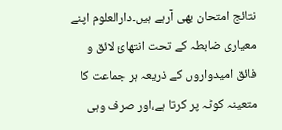نتائج امتحان بھی آرہے ہیں۔دارالعلوم اپنے معیاری ضابطہ کے تحت انتھائ لائق و فائق امیدواروں کے ذریعہ ہر جماعت کا متعینہ کوٹہ پر کرتا ہے،اور صرف وہی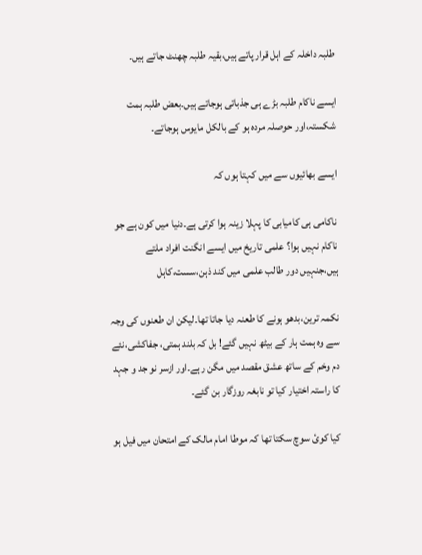طلبہ داخلہ کے اہل قرار پاتے ہیں،بقیہ طلبہ چھنٹ جاتے ہیں۔

ایسے ناکام طلبہ بڑے ہی جذباتی ہوجاتے ہیں۔بعض طلبہ ہمت شکستہ،اور حوصلہ مردہ ہو کے بالکل مایوس ہوجاتے۔

ایسے بھائیوں سے میں کہتا ہوں کہ

ناکامی ہی کامیابی کا پہلا زینہ ہوا کرتی ہے۔دنیا میں کون ہے جو ناکام نہیں ہوا؟ علمی تاریخ میں ایسے انگنت افراد ملتے ہیں،جنہیں دور طالب علمی میں کند ذہن،سست،کاہل

نکمہ ترین،بدھو ہونے کا طعنہ دیا جاتا تھا۔لیکن ان طعنوں کی وجہ سے وہ ہمت ہار کے بیٹھ نہیں گئے! بل کہ بلند ہمتی، جفاکشی،نئے دم وخم کے ساتھ عشق مقصد میں مگن رہے۔اور ازسر نو جد و جہد کا راستہ اختیار کیا تو نابغہ روزگار بن گئے۔

کیا کوئ سوچ سکتا تھا کہ موطا امام مالک کے امتحان میں فیل ہو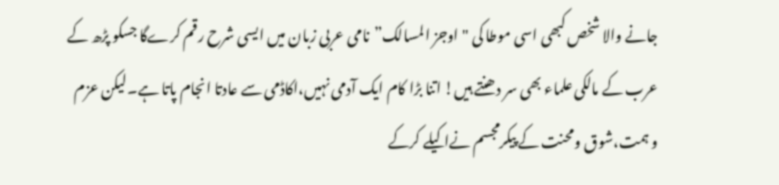جانے والا شخص کبھی اسی موطا کی "اوجز المسالک”نامی عربی زبان میں ایسی شرح رقم کرےگا جسکو پڑھ کے عرب کے مالکی علماء بھی سر دھنتے ہیں! اتنا بڑا کام ایک آدمی نہیں،اکاڈمی سے عادتا انجام پاتا ہے۔لیکن عزم و ہمت،شوق ومحنت کے پیکرمجسم نےاکیلے کرکے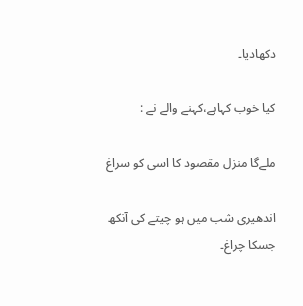دکھادیا۔

کیا خوب کہاہے،کہنے والے نے :

ملےگا منزل مقصود کا اسی کو سراغ

اندھیری شب میں ہو چیتے کی آنکھ جسکا چراغ۔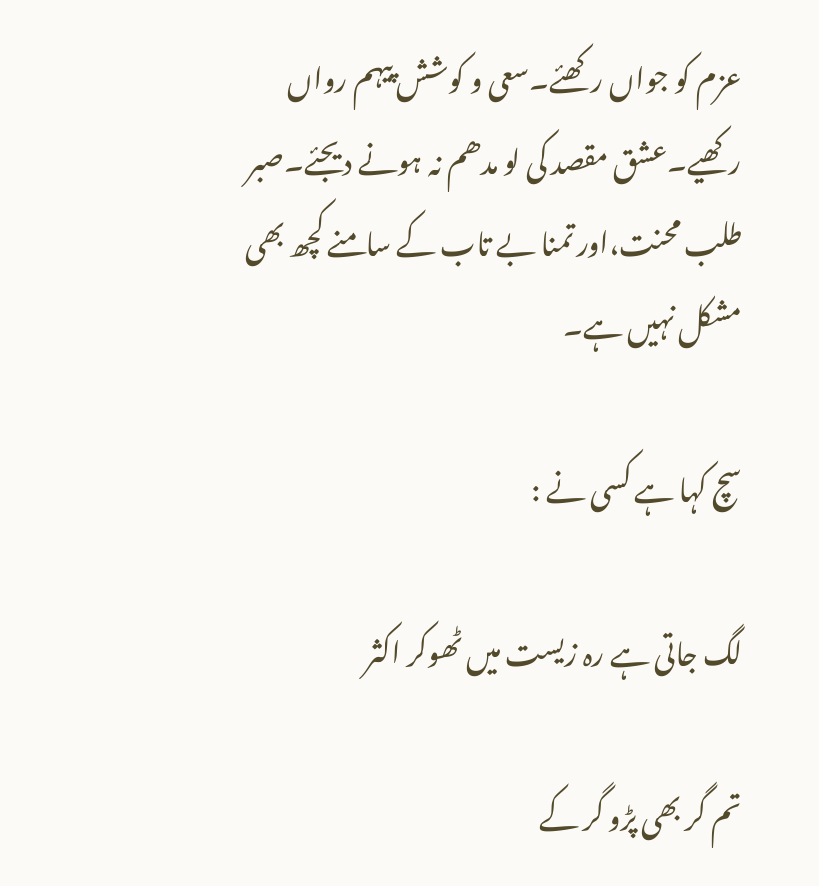عزم کو جواں رکھئے۔سعی و کوشش پیہم رواں رکھیے۔عشق مقصد کی لو مدھم نہ ہونے دیجئے۔صبر طلب محنت،اور تمنا بے تاب کے سامنے کچھ بھی مشکل نہیں ہے۔

سچ کہا ہے کسی نے :

لگ جاتی ہے رہ زیست میں ٹھوکر اکثر

تم گر بھی پڑو گر کے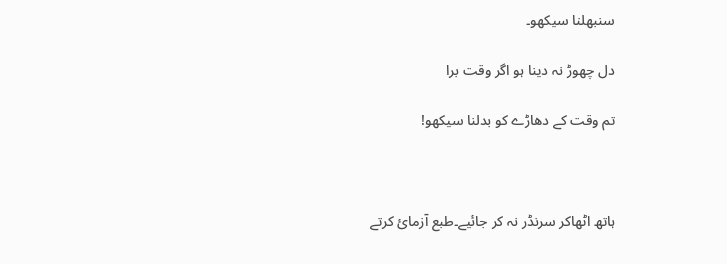سنبھلنا سیکھو۔

دل چھوڑ نہ دینا ہو اگر وقت برا

تم وقت کے دھاڑے کو بدلنا سیکھو!



ہاتھ اٹھاکر سرنڈر نہ کر جائیے۔طبع آزمائ کرتے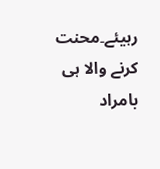رہیئے۔محنت کرنے والا ہی بامراد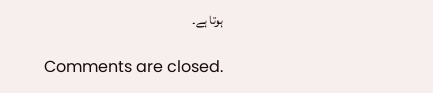ہوتا ہے۔

Comments are closed.